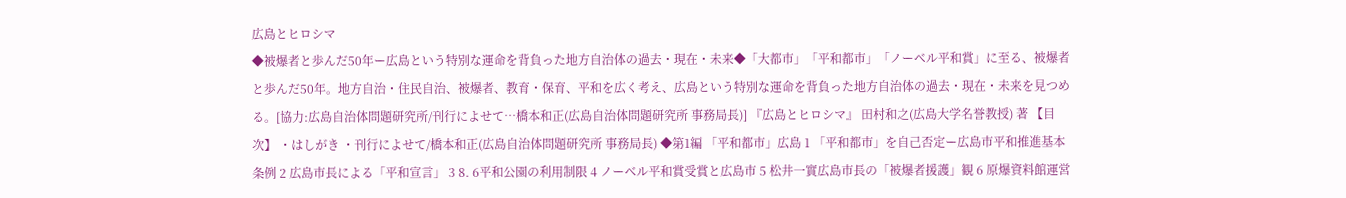広島とヒロシマ
◆被爆者と歩んだ50年ー広島という特別な運命を背負った地方自治体の過去・現在・未来◆「大都市」「平和都市」「ノーベル平和賞」に至る、被爆者と歩んだ50年。地方自治・住民自治、被爆者、教育・保育、平和を広く考え、広島という特別な運命を背負った地方自治体の過去・現在・未来を見つめる。[協力:広島自治体問題研究所/刊行によせて…橋本和正(広島自治体問題研究所 事務局長)] 『広島とヒロシマ』 田村和之(広島大学名誉教授) 著 【目 次】 ・はしがき ・刊行によせて/橋本和正(広島自治体問題研究所 事務局長) ◆第1編 「平和都市」広島 1 「平和都市」を自己否定ー広島市平和推進基本条例 2 広島市長による「平和宣言」 3 8. 6平和公園の利用制限 4 ノーベル平和賞受賞と広島市 5 松井一實広島市長の「被爆者援護」観 6 原爆資料館運営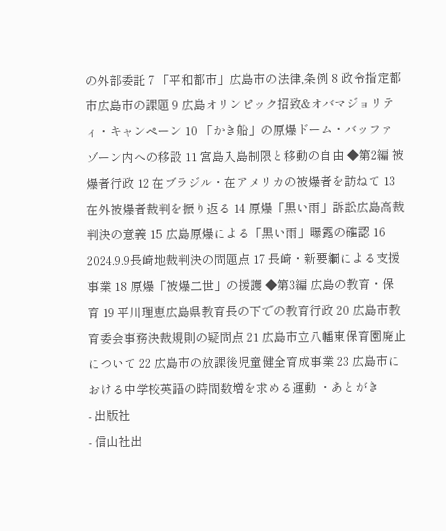の外部委託 7 「平和都市」広島市の法律,条例 8 政令指定都市広島市の課題 9 広島オリンピック招致&オバマジョリティ・キャンペーン 10 「かき船」の原爆ドーム・バッファゾーン内への移設 11 宮島入島制限と移動の自由 ◆第2編 被爆者行政 12 在ブラジル・在アメリカの被爆者を訪ねて 13 在外被爆者裁判を振り返る 14 原爆「黒い雨」訴訟広島高裁判決の意義 15 広島原爆による「黒い雨」曝露の確認 16 2024.9.9長崎地裁判決の問題点 17 長崎・新要綱による支援事業 18 原爆「被爆二世」の援護 ◆第3編 広島の教育・保育 19 平川理恵広島県教育長の下での教育行政 20 広島市教育委会事務決裁規則の疑問点 21 広島市立八幡東保育園廃止について 22 広島市の放課後児童健全育成事業 23 広島市における中学校英語の時間数増を求める運動 ・あとがき
- 出版社
- 信山社出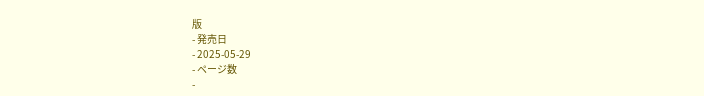版
- 発売日
- 2025-05-29
- ページ数
-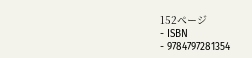152ページ
- ISBN
- 9784797281354